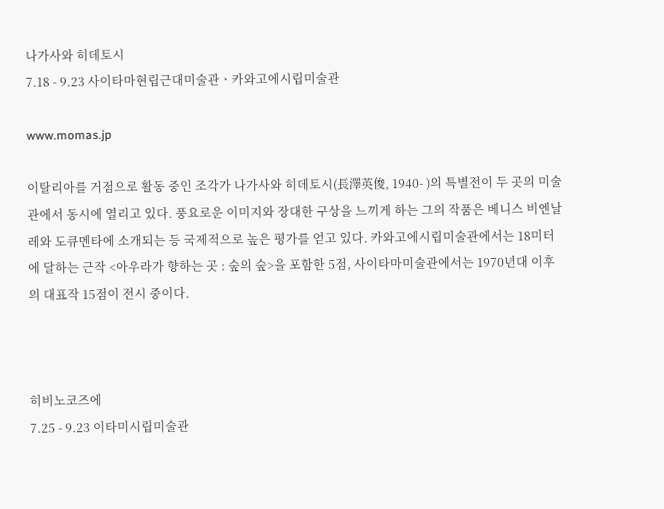나가사와 히데토시
7.18 - 9.23 사이타마현립근대미술관ㆍ카와고에시립미술관

www.momas.jp

이탈리아를 거점으로 활동 중인 조각가 나가사와 히데토시(長澤英俊, 1940- )의 특별전이 두 곳의 미술관에서 동시에 열리고 있다. 풍요로운 이미지와 장대한 구상을 느끼게 하는 그의 작품은 베니스 비엔날레와 도큐멘타에 소개되는 등 국제적으로 높은 평가를 얻고 있다. 카와고에시립미술관에서는 18미터에 달하는 근작 <아우라가 향하는 곳 : 숲의 숲>을 포함한 5점, 사이타마미술관에서는 1970년대 이후의 대표작 15점이 전시 중이다.



히비노코즈에
7.25 - 9.23 이타미시립미술관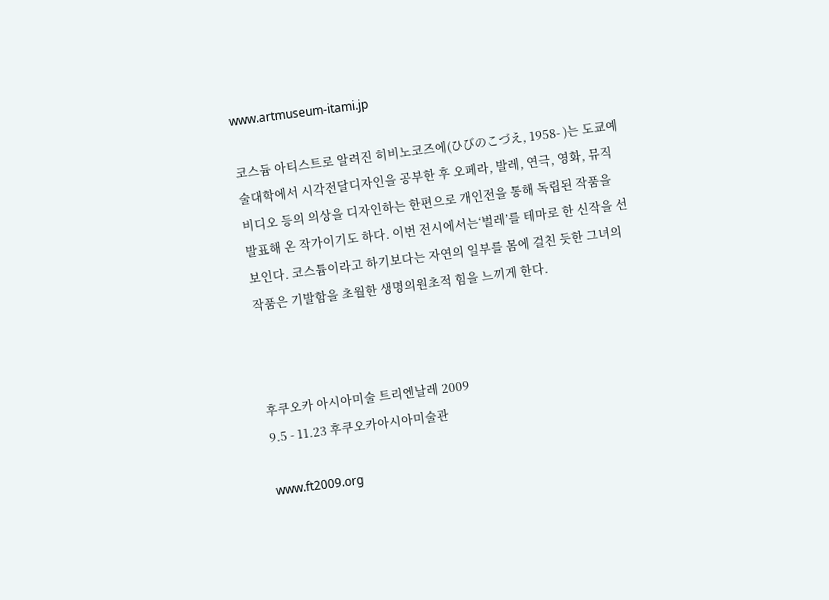www.artmuseum-itami.jp

코스듐 아티스트로 알려진 히비노코즈에(ひびのこづえ, 1958- )는 도쿄예술대학에서 시각전달디자인을 공부한 후 오페라, 발레, 연극, 영화, 뮤직비디오 등의 의상을 디자인하는 한편으로 개인전을 통해 독립된 작품을 발표해 온 작가이기도 하다. 이번 전시에서는‘벌레’를 테마로 한 신작을 선보인다. 코스튬이라고 하기보다는 자연의 일부를 몸에 걸친 듯한 그녀의 작품은 기발함을 초월한 생명의원초적 힘을 느끼게 한다.



후쿠오카 아시아미술 트리엔날레 2009
9.5 - 11.23 후쿠오카아시아미술관

www.ft2009.org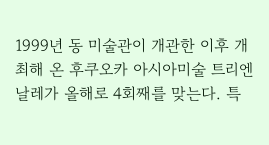1999년 동 미술관이 개관한 이후 개최해 온 후쿠오카 아시아미술 트리엔날레가 올해로 4회째를 맞는다. 특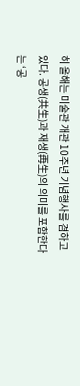히 올해는 미술관 개관 10주년 기념행사를 겸하고 있다. 공생(共生)과 재생(再生)의 의미를 포함한다는 ‘공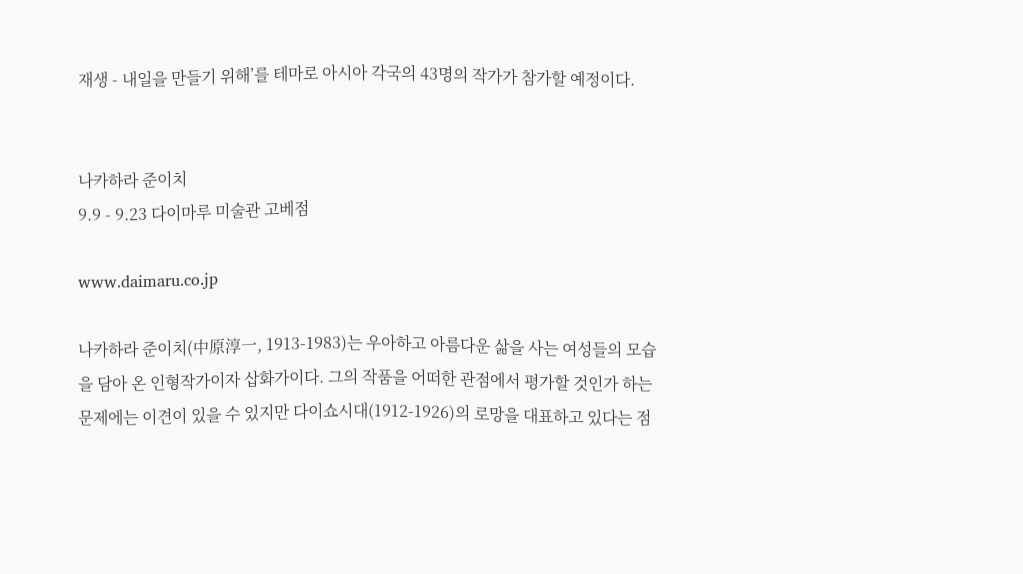재생 - 내일을 만들기 위해’를 테마로 아시아 각국의 43명의 작가가 참가할 예정이다.


나카하라 준이치
9.9 - 9.23 다이마루 미술관 고베점

www.daimaru.co.jp

나카하라 준이치(中原淳一, 1913-1983)는 우아하고 아름다운 삶을 사는 여성들의 모습을 담아 온 인형작가이자 삽화가이다. 그의 작품을 어떠한 관점에서 평가할 것인가 하는 문제에는 이견이 있을 수 있지만 다이쇼시대(1912-1926)의 로망을 대표하고 있다는 점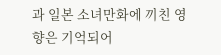과 일본 소녀만화에 끼친 영향은 기억되어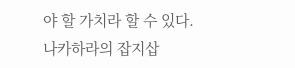야 할 가치라 할 수 있다. 나카하라의 잡지삽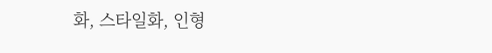화, 스타일화, 인형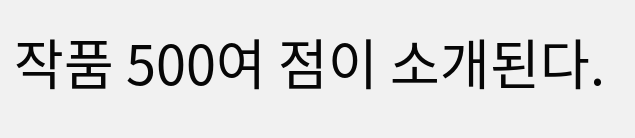작품 500여 점이 소개된다.